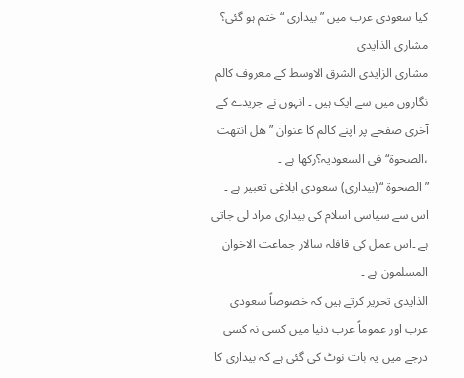کیا سعودی عرب میں ”بیداری “ختم ہو گئی؟
مشاری الذایدی
مشاری الزایدی الشرق الاوسط کے معروف کالم نگاروں میں سے ایک ہیں ۔ انہوں نے جریدے کے آخری صفحے پر اپنے کالم کا عنوان ” ھل انتھت ،الصحوة“فی السعودیہ؟رکھا ہے ۔
”الصحوة “(بیداری) سعودی ابلاغی تعبیر ہے ۔ اس سے سیاسی اسلام کی بیداری مراد لی جاتی ہے ۔اس عمل کی قافلہ سالار جماعت الاخوان المسلمون ہے ۔
الذایدی تحریر کرتے ہیں کہ خصوصاً سعودی عرب اور عموماً عرب دنیا میں کسی نہ کسی درجے میں یہ بات نوٹ کی گئی ہے کہ بیداری کا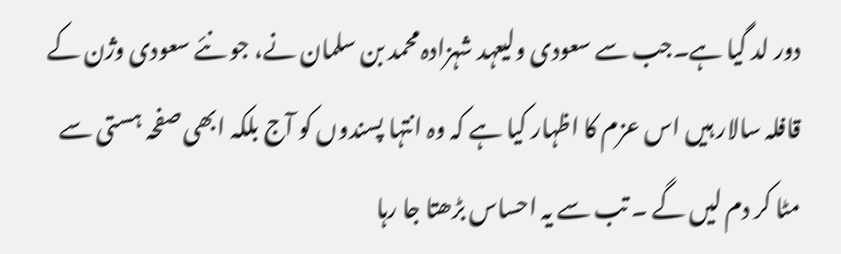دور لد گیا ہے۔جب سے سعودی ولیعہد شہزادہ محمد بن سلمان نے، جو نئے سعودی وژن کے قافلہ سالار ہیں اس عزم کا اظہار کیا ہے کہ وہ انتہا پسندوں کو آج بلکہ ابھی صفحہ ہستی سے مٹا کر دم لیں گے ۔ تب سے یہ احساس بڑھتا جا رہا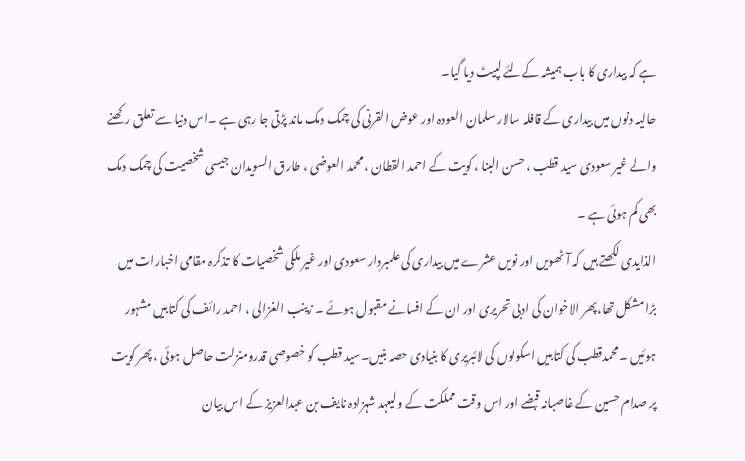ہے کہ بیداری کا باب ہمیشہ کےلئے لپیٹ دیا گیا۔
حالیہ دنوں میں بیداری کے قافلہ سالار سلمان العودہ اور عوض القرنی کی چمک دمک ماند پڑتی جا رہی ہے ۔اس دنیا سے تعلق رکھنے والے غیر سعودی سید قطب ، حسن البنا ، کویت کے احمد القطان ، محمد العوضی ، طارق السویدان جیسی شخصیت کی چمک دمک بھی کم ہوئی ہے ۔
الذایدی لکھتے ہیں کہ آٹھویں اور نویں عشرے میں بیداری کی علمبردار سعودی اور غیر ملکی شخصیات کا تذکرہ مقامی اخبارات میں بڑا مشکل تھا،پھر الاخوان کی ادبی تحریری اور ان کے افسانے مقبول ہوئے ۔ زینب الغزالی ، احمد رائف کی کتابیں مشہور ہوئیں ۔محمدقطب کی کتابیں اسکولوں کی لائبریری کا بنیادی حصہ بنیں۔سید قطب کو خصوصی قدرومنزلت حاصل ہوئی ، پھر کویت پر صدام حسین کے غاصبانہ قبضے اور اس وقت مملکت کے ولیعہد شہزادہ نایف بن عبدالعزیز کے اس بیان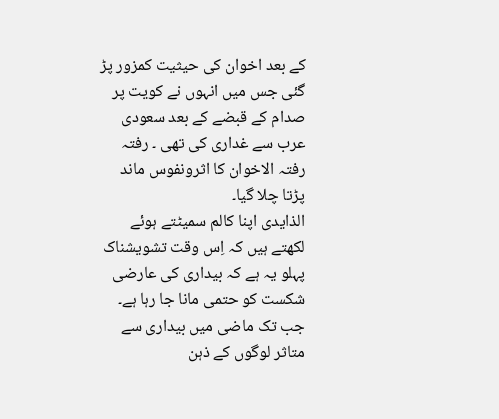کے بعد اخوان کی حیثیت کمزور پڑ گئی جس میں انہوں نے کویت پر صدام کے قبضے کے بعد سعودی عرب سے غداری کی تھی ۔ رفتہ رفتہ الاخوان کا اثرونفوس ماند پڑتا چلا گیا۔
الذایدی اپنا کالم سمیٹتے ہوئے لکھتے ہیں کہ اِس وقت تشویشناک پہلو یہ ہے کہ بیداری کی عارضی شکست کو حتمی مانا جا رہا ہے۔ جب تک ماضی میں بیداری سے متاثر لوگوں کے ذہن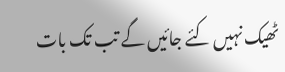ٹھیک نہیں کئے جائیں گے تب تک بات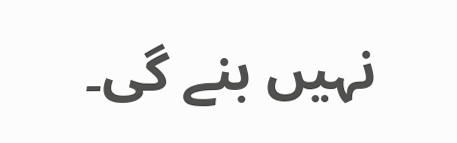نہیں بنے گی۔